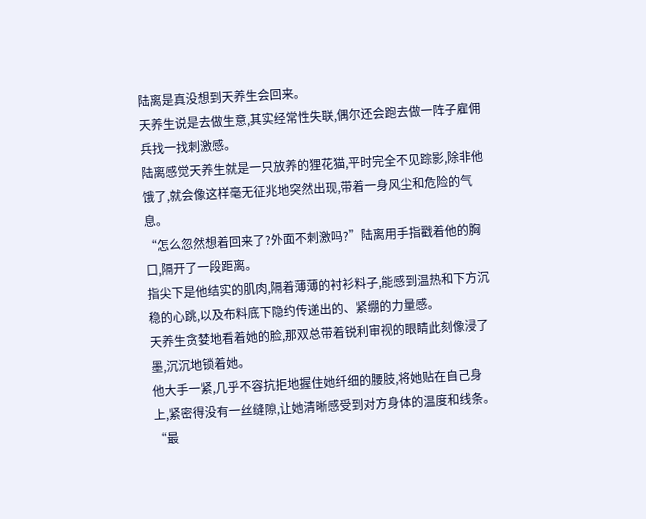陆离是真没想到天养生会回来。
天养生说是去做生意,其实经常性失联,偶尔还会跑去做一阵子雇佣兵找一找刺激感。
陆离感觉天养生就是一只放养的狸花猫,平时完全不见踪影,除非他饿了,就会像这样毫无征兆地突然出现,带着一身风尘和危险的气息。
“怎么忽然想着回来了?外面不刺激吗?”陆离用手指戳着他的胸口,隔开了一段距离。
指尖下是他结实的肌肉,隔着薄薄的衬衫料子,能感到温热和下方沉稳的心跳,以及布料底下隐约传递出的、紧绷的力量感。
天养生贪婪地看着她的脸,那双总带着锐利审视的眼睛此刻像浸了墨,沉沉地锁着她。
他大手一紧,几乎不容抗拒地握住她纤细的腰肢,将她贴在自己身上,紧密得没有一丝缝隙,让她清晰感受到对方身体的温度和线条。
“最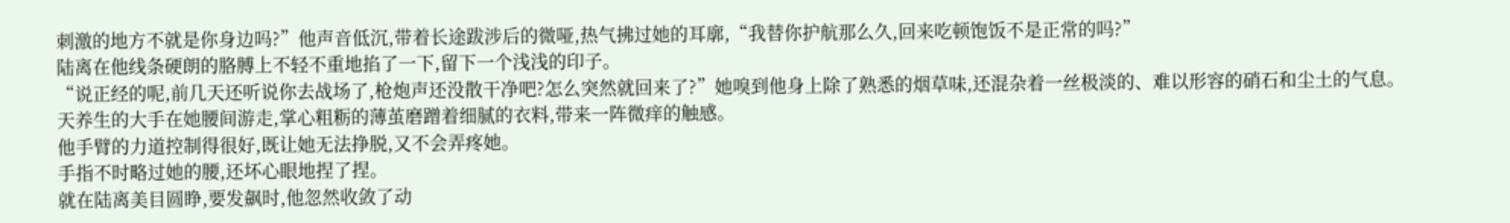刺激的地方不就是你身边吗?”他声音低沉,带着长途跋涉后的微哑,热气拂过她的耳廓,“我替你护航那么久,回来吃顿饱饭不是正常的吗?”
陆离在他线条硬朗的胳膊上不轻不重地掐了一下,留下一个浅浅的印子。
“说正经的呢,前几天还听说你去战场了,枪炮声还没散干净吧?怎么突然就回来了?”她嗅到他身上除了熟悉的烟草味,还混杂着一丝极淡的、难以形容的硝石和尘土的气息。
天养生的大手在她腰间游走,掌心粗粝的薄茧磨蹭着细腻的衣料,带来一阵微痒的触感。
他手臂的力道控制得很好,既让她无法挣脱,又不会弄疼她。
手指不时略过她的腰,还坏心眼地捏了捏。
就在陆离美目圆睁,要发飙时,他忽然收敛了动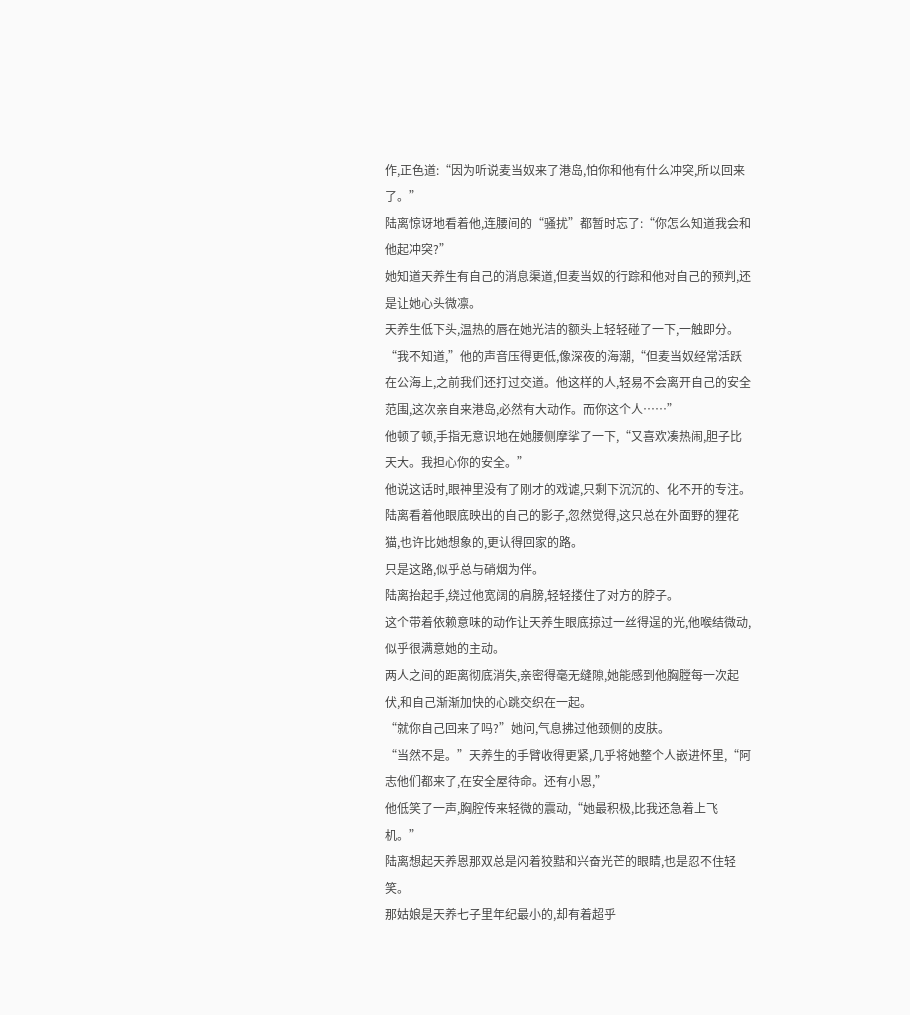作,正色道:“因为听说麦当奴来了港岛,怕你和他有什么冲突,所以回来了。”
陆离惊讶地看着他,连腰间的“骚扰”都暂时忘了:“你怎么知道我会和他起冲突?”
她知道天养生有自己的消息渠道,但麦当奴的行踪和他对自己的预判,还是让她心头微凛。
天养生低下头,温热的唇在她光洁的额头上轻轻碰了一下,一触即分。
“我不知道,”他的声音压得更低,像深夜的海潮,“但麦当奴经常活跃在公海上,之前我们还打过交道。他这样的人,轻易不会离开自己的安全范围,这次亲自来港岛,必然有大动作。而你这个人……”
他顿了顿,手指无意识地在她腰侧摩挲了一下,“又喜欢凑热闹,胆子比天大。我担心你的安全。”
他说这话时,眼神里没有了刚才的戏谑,只剩下沉沉的、化不开的专注。
陆离看着他眼底映出的自己的影子,忽然觉得,这只总在外面野的狸花猫,也许比她想象的,更认得回家的路。
只是这路,似乎总与硝烟为伴。
陆离抬起手,绕过他宽阔的肩膀,轻轻搂住了对方的脖子。
这个带着依赖意味的动作让天养生眼底掠过一丝得逞的光,他喉结微动,似乎很满意她的主动。
两人之间的距离彻底消失,亲密得毫无缝隙,她能感到他胸膛每一次起伏,和自己渐渐加快的心跳交织在一起。
“就你自己回来了吗?”她问,气息拂过他颈侧的皮肤。
“当然不是。”天养生的手臂收得更紧,几乎将她整个人嵌进怀里,“阿志他们都来了,在安全屋待命。还有小恩,”
他低笑了一声,胸腔传来轻微的震动,“她最积极,比我还急着上飞机。”
陆离想起天养恩那双总是闪着狡黠和兴奋光芒的眼睛,也是忍不住轻笑。
那姑娘是天养七子里年纪最小的,却有着超乎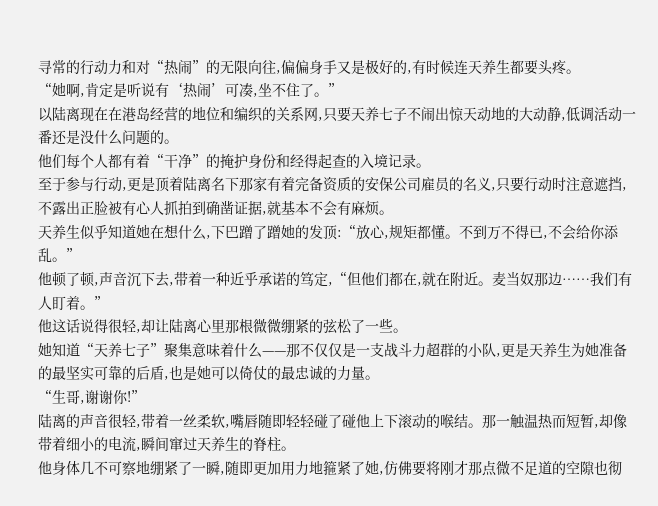寻常的行动力和对“热闹”的无限向往,偏偏身手又是极好的,有时候连天养生都要头疼。
“她啊,肯定是听说有‘热闹’可凑,坐不住了。”
以陆离现在在港岛经营的地位和编织的关系网,只要天养七子不闹出惊天动地的大动静,低调活动一番还是没什么问题的。
他们每个人都有着“干净”的掩护身份和经得起查的入境记录。
至于参与行动,更是顶着陆离名下那家有着完备资质的安保公司雇员的名义,只要行动时注意遮挡,不露出正脸被有心人抓拍到确凿证据,就基本不会有麻烦。
天养生似乎知道她在想什么,下巴蹭了蹭她的发顶:“放心,规矩都懂。不到万不得已,不会给你添乱。”
他顿了顿,声音沉下去,带着一种近乎承诺的笃定,“但他们都在,就在附近。麦当奴那边……我们有人盯着。”
他这话说得很轻,却让陆离心里那根微微绷紧的弦松了一些。
她知道“天养七子”聚集意味着什么——那不仅仅是一支战斗力超群的小队,更是天养生为她准备的最坚实可靠的后盾,也是她可以倚仗的最忠诚的力量。
“生哥,谢谢你!”
陆离的声音很轻,带着一丝柔软,嘴唇随即轻轻碰了碰他上下滚动的喉结。那一触温热而短暂,却像带着细小的电流,瞬间窜过天养生的脊柱。
他身体几不可察地绷紧了一瞬,随即更加用力地箍紧了她,仿佛要将刚才那点微不足道的空隙也彻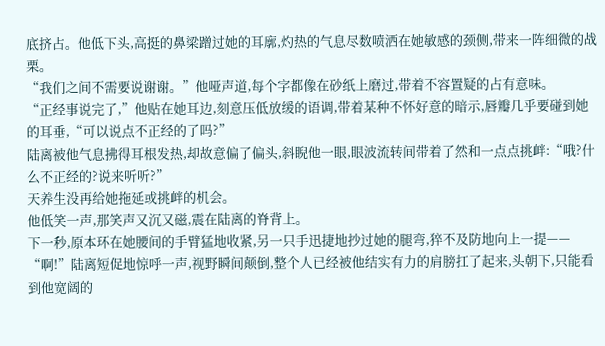底挤占。他低下头,高挺的鼻梁蹭过她的耳廓,灼热的气息尽数喷洒在她敏感的颈侧,带来一阵细微的战栗。
“我们之间不需要说谢谢。”他哑声道,每个字都像在砂纸上磨过,带着不容置疑的占有意味。
“正经事说完了,”他贴在她耳边,刻意压低放缓的语调,带着某种不怀好意的暗示,唇瓣几乎要碰到她的耳垂,“可以说点不正经的了吗?”
陆离被他气息拂得耳根发热,却故意偏了偏头,斜睨他一眼,眼波流转间带着了然和一点点挑衅:“哦?什么不正经的?说来听听?”
天养生没再给她拖延或挑衅的机会。
他低笑一声,那笑声又沉又磁,震在陆离的脊背上。
下一秒,原本环在她腰间的手臂猛地收紧,另一只手迅捷地抄过她的腿弯,猝不及防地向上一提——
“啊!”陆离短促地惊呼一声,视野瞬间颠倒,整个人已经被他结实有力的肩膀扛了起来,头朝下,只能看到他宽阔的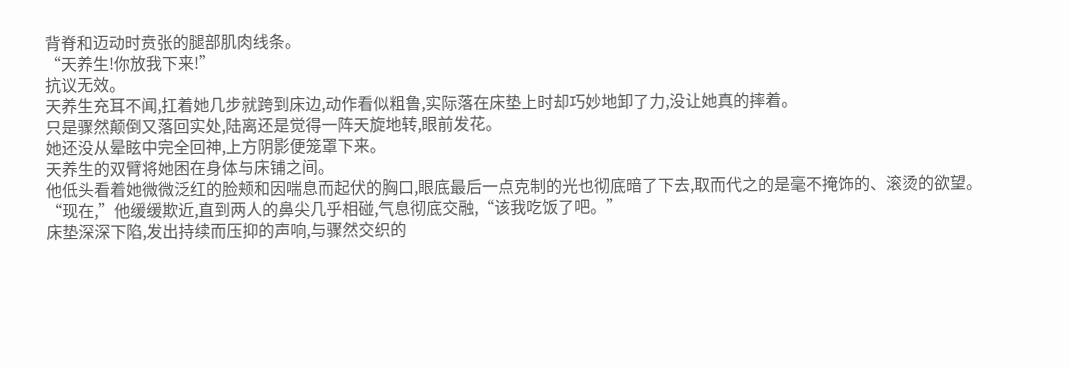背脊和迈动时贲张的腿部肌肉线条。
“天养生!你放我下来!”
抗议无效。
天养生充耳不闻,扛着她几步就跨到床边,动作看似粗鲁,实际落在床垫上时却巧妙地卸了力,没让她真的摔着。
只是骤然颠倒又落回实处,陆离还是觉得一阵天旋地转,眼前发花。
她还没从晕眩中完全回神,上方阴影便笼罩下来。
天养生的双臂将她困在身体与床铺之间。
他低头看着她微微泛红的脸颊和因喘息而起伏的胸口,眼底最后一点克制的光也彻底暗了下去,取而代之的是毫不掩饰的、滚烫的欲望。
“现在,”他缓缓欺近,直到两人的鼻尖几乎相碰,气息彻底交融,“该我吃饭了吧。”
床垫深深下陷,发出持续而压抑的声响,与骤然交织的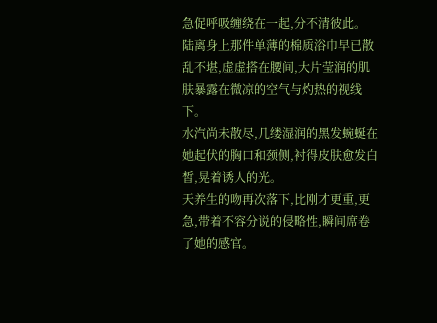急促呼吸缠绕在一起,分不清彼此。
陆离身上那件单薄的棉质浴巾早已散乱不堪,虚虚搭在腰间,大片莹润的肌肤暴露在微凉的空气与灼热的视线下。
水汽尚未散尽,几缕湿润的黑发蜿蜒在她起伏的胸口和颈侧,衬得皮肤愈发白皙,晃着诱人的光。
天养生的吻再次落下,比刚才更重,更急,带着不容分说的侵略性,瞬间席卷了她的感官。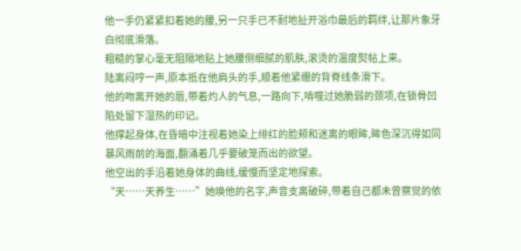他一手仍紧紧扣着她的腰,另一只手已不耐地扯开浴巾最后的羁绊,让那片象牙白彻底滑落。
粗糙的掌心毫无阻隔地贴上她腰侧细腻的肌肤,滚烫的温度熨帖上来。
陆离闷哼一声,原本抵在他肩头的手,顺着他紧绷的背脊线条滑下。
他的吻离开她的唇,带着灼人的气息,一路向下,啃噬过她脆弱的颈项,在锁骨凹陷处留下湿热的印记。
他撑起身体,在昏暗中注视着她染上绯红的脸颊和迷离的眼眸,眸色深沉得如同暴风雨前的海面,翻涌着几乎要破笼而出的欲望。
他空出的手沿着她身体的曲线,缓慢而坚定地探索。
“天……天养生……”她唤他的名字,声音支离破碎,带着自己都未曾察觉的依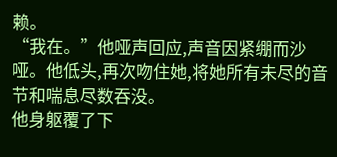赖。
“我在。”他哑声回应,声音因紧绷而沙哑。他低头,再次吻住她,将她所有未尽的音节和喘息尽数吞没。
他身躯覆了下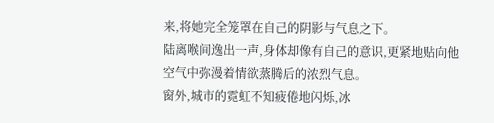来,将她完全笼罩在自己的阴影与气息之下。
陆离喉间逸出一声,身体却像有自己的意识,更紧地贴向他
空气中弥漫着情欲蒸腾后的浓烈气息。
窗外,城市的霓虹不知疲倦地闪烁,冰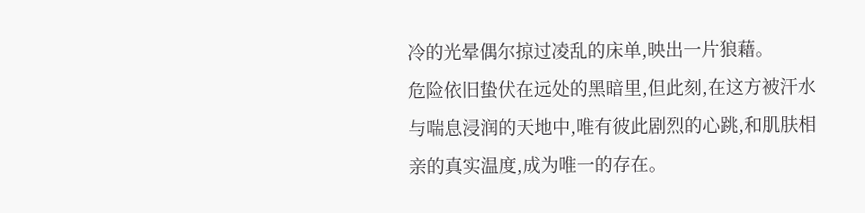冷的光晕偶尔掠过凌乱的床单,映出一片狼藉。
危险依旧蛰伏在远处的黑暗里,但此刻,在这方被汗水与喘息浸润的天地中,唯有彼此剧烈的心跳,和肌肤相亲的真实温度,成为唯一的存在。